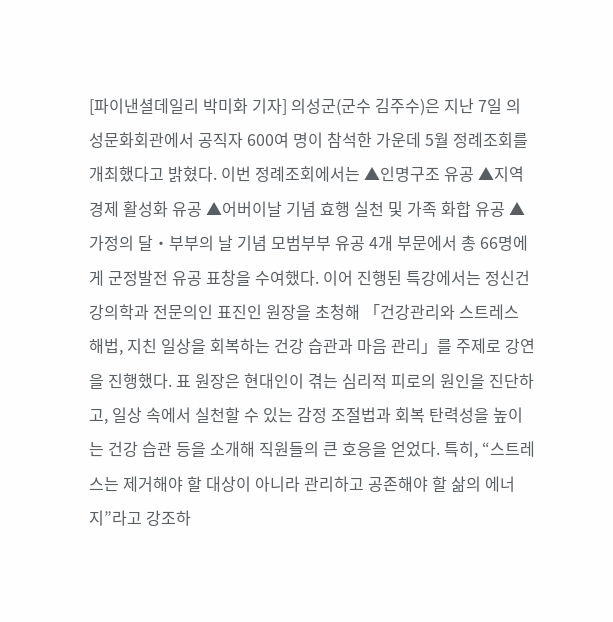[파이낸셜데일리 박미화 기자] 의성군(군수 김주수)은 지난 7일 의성문화회관에서 공직자 600여 명이 참석한 가운데 5월 정례조회를 개최했다고 밝혔다. 이번 정례조회에서는 ▲인명구조 유공 ▲지역경제 활성화 유공 ▲어버이날 기념 효행 실천 및 가족 화합 유공 ▲가정의 달‧부부의 날 기념 모범부부 유공 4개 부문에서 총 66명에게 군정발전 유공 표창을 수여했다. 이어 진행된 특강에서는 정신건강의학과 전문의인 표진인 원장을 초청해 「건강관리와 스트레스 해법, 지친 일상을 회복하는 건강 습관과 마음 관리」를 주제로 강연을 진행했다. 표 원장은 현대인이 겪는 심리적 피로의 원인을 진단하고, 일상 속에서 실천할 수 있는 감정 조절법과 회복 탄력성을 높이는 건강 습관 등을 소개해 직원들의 큰 호응을 얻었다. 특히, “스트레스는 제거해야 할 대상이 아니라 관리하고 공존해야 할 삶의 에너지”라고 강조하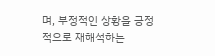며, 부정적인 상황을 긍정적으로 재해석하는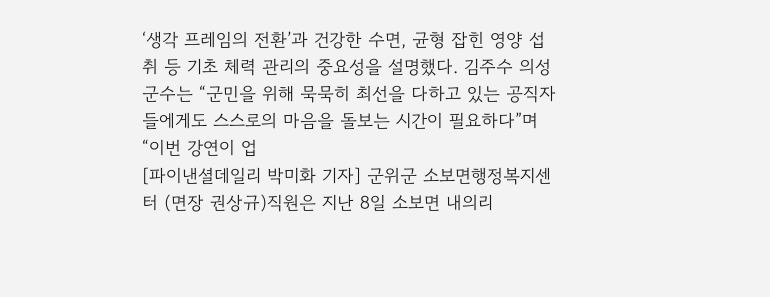‘생각 프레임의 전환’과 건강한 수면, 균형 잡힌 영양 섭취 등 기초 체력 관리의 중요성을 설명했다. 김주수 의성군수는 “군민을 위해 묵묵히 최선을 다하고 있는 공직자들에게도 스스로의 마음을 돌보는 시간이 필요하다”며 “이번 강연이 업
[파이낸셜데일리 박미화 기자] 군위군 소보면행정복지센터 (면장 권상규)직원은 지난 8일 소보면 내의리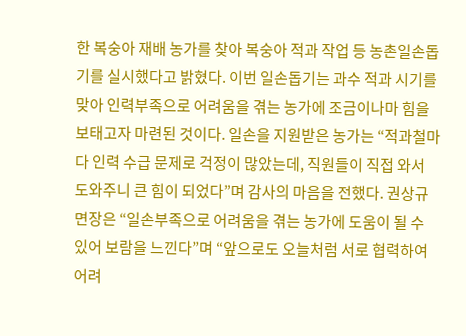한 복숭아 재배 농가를 찾아 복숭아 적과 작업 등 농촌일손돕기를 실시했다고 밝혔다. 이번 일손돕기는 과수 적과 시기를 맞아 인력부족으로 어려움을 겪는 농가에 조금이나마 힘을 보태고자 마련된 것이다. 일손을 지원받은 농가는 “적과철마다 인력 수급 문제로 걱정이 많았는데, 직원들이 직접 와서 도와주니 큰 힘이 되었다”며 감사의 마음을 전했다. 권상규 면장은 “일손부족으로 어려움을 겪는 농가에 도움이 될 수 있어 보람을 느낀다”며 “앞으로도 오늘처럼 서로 협력하여 어려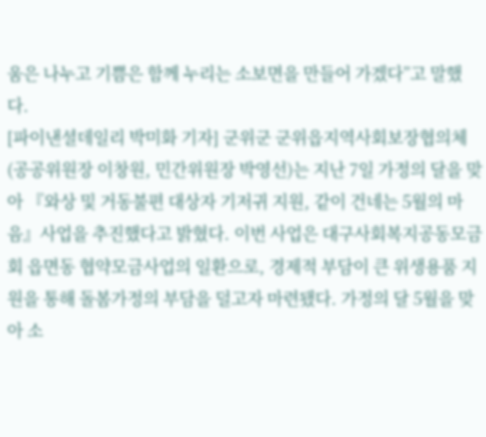움은 나누고 기쁨은 함께 누리는 소보면을 만들어 가겠다”고 말했다.
[파이낸셜데일리 박미화 기자] 군위군 군위읍지역사회보장협의체(공공위원장 이창원, 민간위원장 박영선)는 지난 7일 가정의 달을 맞아 『와상 및 거동불편 대상자 기저귀 지원, 같이 건네는 5월의 마음』사업을 추진했다고 밝혔다. 이번 사업은 대구사회복지공동모금회 읍면동 협약모금사업의 일환으로, 경제적 부담이 큰 위생용품 지원을 통해 돌봄가정의 부담을 덜고자 마련됐다. 가정의 달 5월을 맞아 소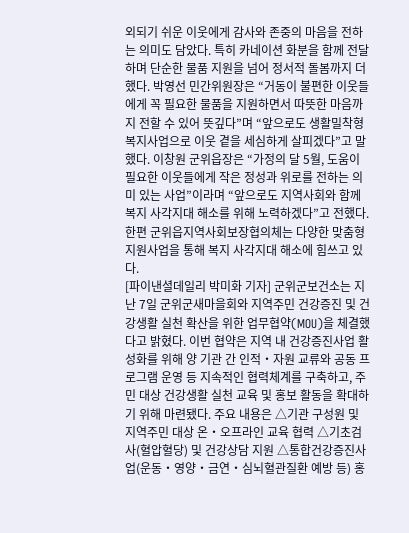외되기 쉬운 이웃에게 감사와 존중의 마음을 전하는 의미도 담았다. 특히 카네이션 화분을 함께 전달하며 단순한 물품 지원을 넘어 정서적 돌봄까지 더했다. 박영선 민간위원장은 “거동이 불편한 이웃들에게 꼭 필요한 물품을 지원하면서 따뜻한 마음까지 전할 수 있어 뜻깊다”며 “앞으로도 생활밀착형 복지사업으로 이웃 곁을 세심하게 살피겠다”고 말했다. 이창원 군위읍장은 “가정의 달 5월, 도움이 필요한 이웃들에게 작은 정성과 위로를 전하는 의미 있는 사업”이라며 “앞으로도 지역사회와 함께 복지 사각지대 해소를 위해 노력하겠다”고 전했다. 한편 군위읍지역사회보장협의체는 다양한 맞춤형 지원사업을 통해 복지 사각지대 해소에 힘쓰고 있다.
[파이낸셜데일리 박미화 기자] 군위군보건소는 지난 7일 군위군새마을회와 지역주민 건강증진 및 건강생활 실천 확산을 위한 업무협약(MOU)을 체결했다고 밝혔다. 이번 협약은 지역 내 건강증진사업 활성화를 위해 양 기관 간 인적‧자원 교류와 공동 프로그램 운영 등 지속적인 협력체계를 구축하고, 주민 대상 건강생활 실천 교육 및 홍보 활동을 확대하기 위해 마련됐다. 주요 내용은 △기관 구성원 및 지역주민 대상 온‧오프라인 교육 협력 △기초검사(혈압혈당) 및 건강상담 지원 △통합건강증진사업(운동‧영양‧금연‧심뇌혈관질환 예방 등) 홍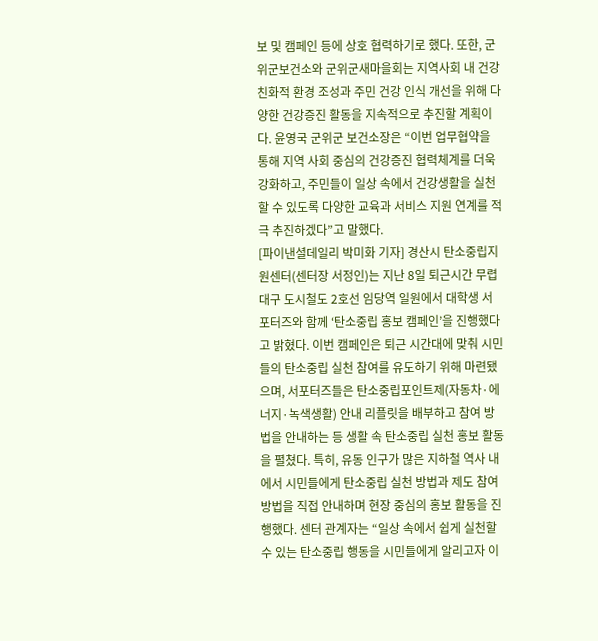보 및 캠페인 등에 상호 협력하기로 했다. 또한, 군위군보건소와 군위군새마을회는 지역사회 내 건강 친화적 환경 조성과 주민 건강 인식 개선을 위해 다양한 건강증진 활동을 지속적으로 추진할 계획이다. 윤영국 군위군 보건소장은 “이번 업무협약을 통해 지역 사회 중심의 건강증진 협력체계를 더욱 강화하고, 주민들이 일상 속에서 건강생활을 실천할 수 있도록 다양한 교육과 서비스 지원 연계를 적극 추진하겠다”고 말했다.
[파이낸셜데일리 박미화 기자] 경산시 탄소중립지원센터(센터장 서정인)는 지난 8일 퇴근시간 무렵 대구 도시철도 2호선 임당역 일원에서 대학생 서포터즈와 함께 ‘탄소중립 홍보 캠페인’을 진행했다고 밝혔다. 이번 캠페인은 퇴근 시간대에 맞춰 시민들의 탄소중립 실천 참여를 유도하기 위해 마련됐으며, 서포터즈들은 탄소중립포인트제(자동차·에너지·녹색생활) 안내 리플릿을 배부하고 참여 방법을 안내하는 등 생활 속 탄소중립 실천 홍보 활동을 펼쳤다. 특히, 유동 인구가 많은 지하철 역사 내에서 시민들에게 탄소중립 실천 방법과 제도 참여 방법을 직접 안내하며 현장 중심의 홍보 활동을 진행했다. 센터 관계자는 “일상 속에서 쉽게 실천할 수 있는 탄소중립 행동을 시민들에게 알리고자 이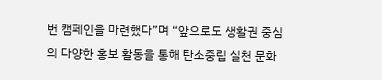번 캠페인을 마련했다”며 “앞으로도 생활권 중심의 다양한 홍보 활동을 통해 탄소중립 실천 문화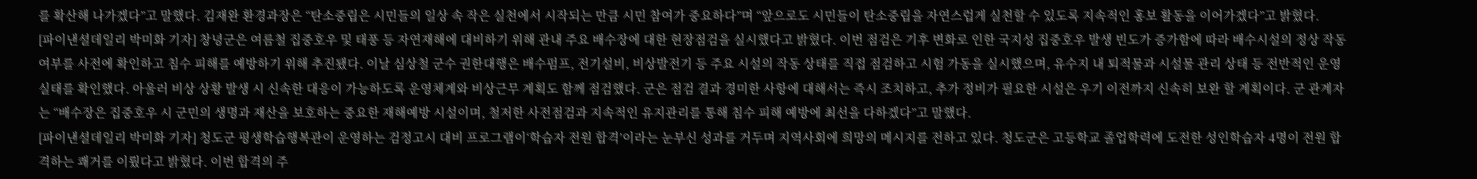를 확산해 나가겠다”고 말했다. 김재완 환경과장은 “탄소중립은 시민들의 일상 속 작은 실천에서 시작되는 만큼 시민 참여가 중요하다”며 “앞으로도 시민들이 탄소중립을 자연스럽게 실천할 수 있도록 지속적인 홍보 활동을 이어가겠다”고 밝혔다.
[파이낸셜데일리 박미화 기자] 창녕군은 여름철 집중호우 및 태풍 등 자연재해에 대비하기 위해 관내 주요 배수장에 대한 현장점검을 실시했다고 밝혔다. 이번 점검은 기후 변화로 인한 국지성 집중호우 발생 빈도가 증가함에 따라 배수시설의 정상 작동 여부를 사전에 확인하고 침수 피해를 예방하기 위해 추진됐다. 이날 심상철 군수 권한대행은 배수펌프, 전기설비, 비상발전기 등 주요 시설의 작동 상태를 직접 점검하고 시험 가동을 실시했으며, 유수지 내 퇴적물과 시설물 관리 상태 등 전반적인 운영 실태를 확인했다. 아울러 비상 상황 발생 시 신속한 대응이 가능하도록 운영체계와 비상근무 계획도 함께 점검했다. 군은 점검 결과 경미한 사항에 대해서는 즉시 조치하고, 추가 정비가 필요한 시설은 우기 이전까지 신속히 보완 할 계획이다. 군 관계자는 “배수장은 집중호우 시 군민의 생명과 재산을 보호하는 중요한 재해예방 시설이며, 철저한 사전점검과 지속적인 유지관리를 통해 침수 피해 예방에 최선을 다하겠다”고 말했다.
[파이낸셜데일리 박미화 기자] 청도군 평생학습행복관이 운영하는 검정고시 대비 프로그램이‘학습자 전원 합격’이라는 눈부신 성과를 거두며 지역사회에 희망의 메시지를 전하고 있다. 청도군은 고등학교 졸업학력에 도전한 성인학습자 4명이 전원 합격하는 쾌거를 이뤘다고 밝혔다. 이번 합격의 주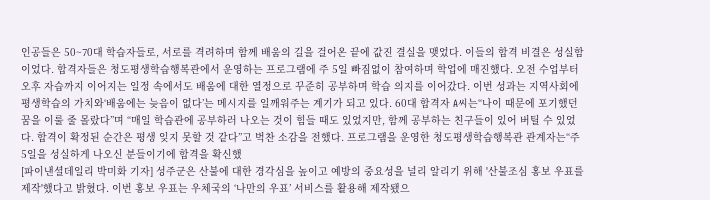인공들은 50~70대 학습자들로, 서로를 격려하며 함께 배움의 길을 걸어온 끝에 값진 결실을 맺었다. 이들의 합격 비결은 성실함이었다. 합격자들은 청도평생학습행복관에서 운영하는 프로그램에 주 5일 빠짐없이 참여하며 학업에 매진했다. 오전 수업부터 오후 자습까지 이어지는 일정 속에서도 배움에 대한 열정으로 꾸준히 공부하며 학습 의지를 이어갔다. 이번 성과는 지역사회에 평생학습의 가치와‘배움에는 늦음이 없다’는 메시지를 일깨워주는 계기가 되고 있다. 60대 합격자 A씨는“나이 때문에 포기했던 꿈을 이룰 줄 몰랐다”며 “매일 학습관에 공부하러 나오는 것이 힘들 때도 있었지만, 함께 공부하는 친구들이 있어 버틸 수 있었다. 합격이 확정된 순간은 평생 잊지 못할 것 같다”고 벅찬 소감을 전했다. 프로그램을 운영한 청도평생학습행복관 관계자는“주 5일을 성실하게 나오신 분들이기에 합격을 확신했
[파이낸셜데일리 박미화 기자] 성주군은 산불에 대한 경각심을 높이고 예방의 중요성을 널리 알리기 위해 '산불조심 홍보 우표를 제작'했다고 밝혔다. 이번 홍보 우표는 우체국의 ‘나만의 우표’ 서비스를 활용해 제작됐으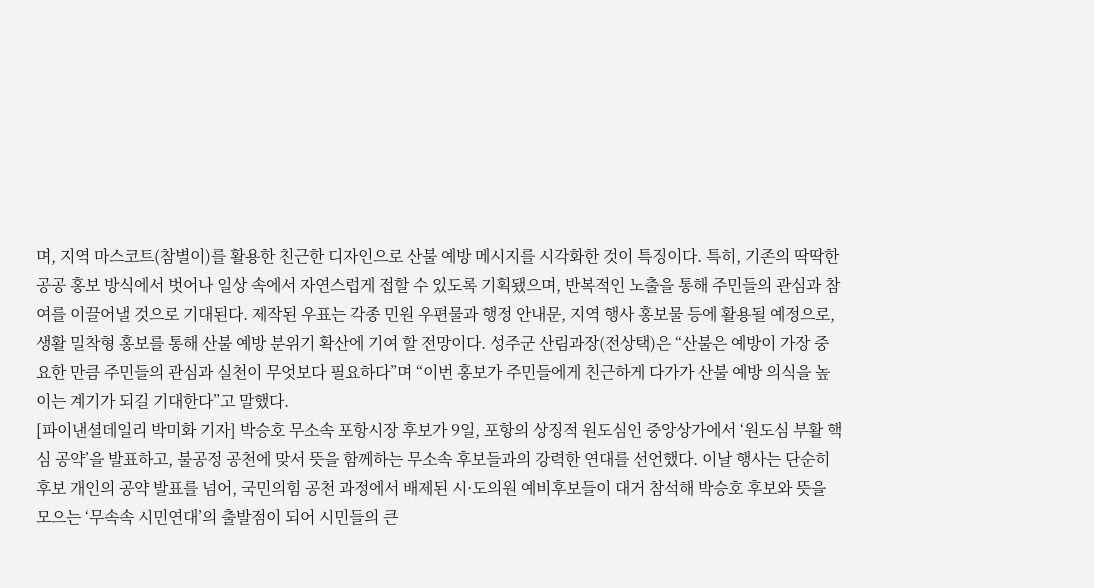며, 지역 마스코트(참별이)를 활용한 친근한 디자인으로 산불 예방 메시지를 시각화한 것이 특징이다. 특히, 기존의 딱딱한 공공 홍보 방식에서 벗어나 일상 속에서 자연스럽게 접할 수 있도록 기획됐으며, 반복적인 노출을 통해 주민들의 관심과 참여를 이끌어낼 것으로 기대된다. 제작된 우표는 각종 민원 우편물과 행정 안내문, 지역 행사 홍보물 등에 활용될 예정으로, 생활 밀착형 홍보를 통해 산불 예방 분위기 확산에 기여 할 전망이다. 성주군 산림과장(전상택)은 “산불은 예방이 가장 중요한 만큼 주민들의 관심과 실천이 무엇보다 필요하다”며 “이번 홍보가 주민들에게 친근하게 다가가 산불 예방 의식을 높이는 계기가 되길 기대한다”고 말했다.
[파이낸셜데일리 박미화 기자] 박승호 무소속 포항시장 후보가 9일, 포항의 상징적 원도심인 중앙상가에서 ‘원도심 부활 핵심 공약’을 발표하고, 불공정 공천에 맞서 뜻을 함께하는 무소속 후보들과의 강력한 연대를 선언했다. 이날 행사는 단순히 후보 개인의 공약 발표를 넘어, 국민의힘 공천 과정에서 배제된 시·도의원 예비후보들이 대거 참석해 박승호 후보와 뜻을 모으는 ‘무속속 시민연대’의 출발점이 되어 시민들의 큰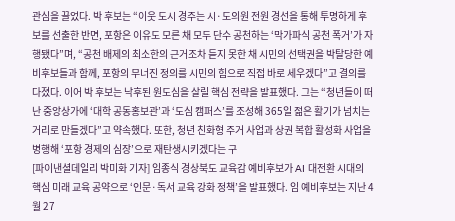관심을 끌었다. 박 후보는 “이웃 도시 경주는 시·도의원 전원 경선을 통해 투명하게 후보를 선출한 반면, 포항은 이유도 모른 채 모두 단수 공천하는 ‘막가파식 공천 폭거’가 자행됐다”며, “공천 배제의 최소한의 근거조차 듣지 못한 채 시민의 선택권을 박탈당한 예비후보들과 함께, 포항의 무너진 정의를 시민의 힘으로 직접 바로 세우겠다”고 결의를 다졌다. 이어 박 후보는 낙후된 원도심을 살릴 핵심 전략을 발표했다. 그는 “청년들이 떠난 중앙상가에 ‘대학 공동홍보관’과 ‘도심 캠퍼스’를 조성해 365일 젊은 활기가 넘치는 거리로 만들겠다”고 약속했다. 또한, 청년 친화형 주거 사업과 상권 복합 활성화 사업을 병행해 ‘포항 경제의 심장’으로 재탄생시키겠다는 구
[파이낸셜데일리 박미화 기자] 임종식 경상북도 교육감 예비후보가 AI 대전환 시대의 핵심 미래 교육 공약으로 ‘인문·독서 교육 강화 정책’을 발표했다. 임 예비후보는 지난 4월 27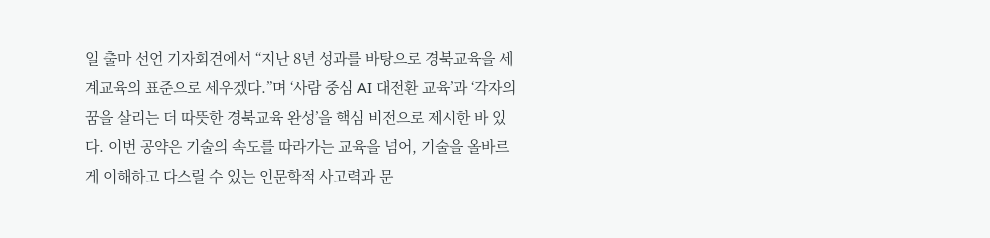일 출마 선언 기자회견에서 “지난 8년 성과를 바탕으로 경북교육을 세계교육의 표준으로 세우겠다.”며 ‘사람 중심 AI 대전환 교육’과 ‘각자의 꿈을 살리는 더 따뜻한 경북교육 완성’을 핵심 비전으로 제시한 바 있다. 이번 공약은 기술의 속도를 따라가는 교육을 넘어, 기술을 올바르게 이해하고 다스릴 수 있는 인문학적 사고력과 문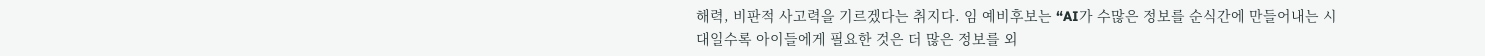해력, 비판적 사고력을 기르겠다는 취지다. 임 예비후보는 “AI가 수많은 정보를 순식간에 만들어내는 시대일수록 아이들에게 필요한 것은 더 많은 정보를 외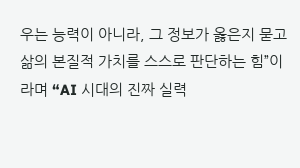우는 능력이 아니라, 그 정보가 옳은지 묻고 삶의 본질적 가치를 스스로 판단하는 힘”이라며 “AI 시대의 진짜 실력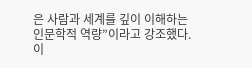은 사람과 세계를 깊이 이해하는 인문학적 역량”이라고 강조했다. 이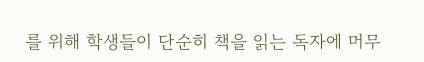를 위해 학생들이 단순히 책을 읽는 독자에 머무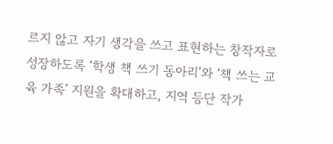르지 않고 자기 생각을 쓰고 표현하는 창작자로 성장하도록 ‘학생 책 쓰기 동아리’와 ‘책 쓰는 교육 가족’ 지원을 확대하고, 지역 등단 작가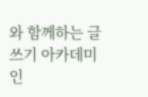와 함께하는 글쓰기 아카데미인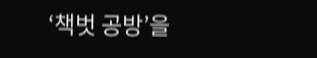‘책벗 공방’을